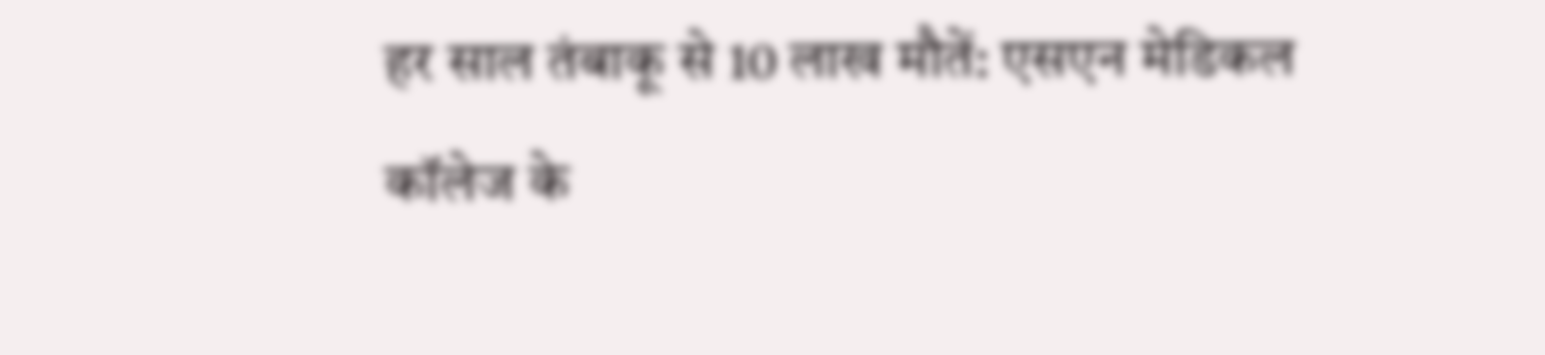हर साल तंबाकू से 10 लाख मौतें: एसएन मेडिकल कॉलेज के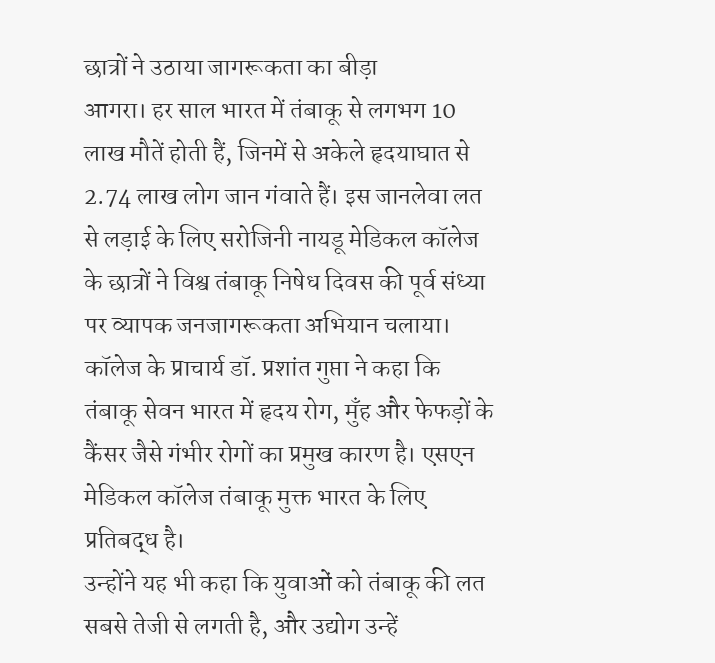छात्रों ने उठाया जागरूकता का बीड़ा
आगरा। हर साल भारत में तंबाकू से लगभग 10 लाख मौतें होती हैं, जिनमें से अकेले हृदयाघात से 2.74 लाख लोग जान गंवाते हैं। इस जानलेवा लत से लड़ाई के लिए सरोजिनी नायडू मेडिकल कॉलेज के छात्रों ने विश्व तंबाकू निषेध दिवस की पूर्व संध्या पर व्यापक जनजागरूकता अभियान चलाया।
कॉलेज के प्राचार्य डॉ. प्रशांत गुप्ता ने कहा कि तंबाकू सेवन भारत में हृदय रोग, मुँह और फेफड़ों के कैंसर जैसे गंभीर रोगों का प्रमुख कारण है। एसएन मेडिकल कॉलेज तंबाकू मुक्त भारत के लिए प्रतिबद्ध है।
उन्होंने यह भी कहा कि युवाओं को तंबाकू की लत सबसे तेजी से लगती है, और उद्योग उन्हें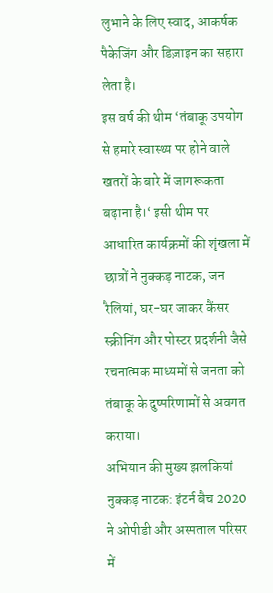लुभाने के लिए स्वाद, आकर्षक पैकेजिंग और डिज़ाइन का सहारा लेता है।
इस वर्ष की थीम ‘तंबाकू उपयोग से हमारे स्वास्थ्य पर होने वाले खतरों के बारे में जागरूकता बढ़ाना है।‘ इसी थीम पर आधारित कार्यक्रमों की शृंखला में छात्रों ने नुक्कड़ नाटक, जन रैलियां, घर-घर जाकर कैंसर स्क्रीनिंग और पोस्टर प्रदर्शनी जैसे रचनात्मक माध्यमों से जनता को तंबाकू के दुष्परिणामों से अवगत कराया।
अभियान की मुख्य झलकियां
नुक्कड़ नाटक: इंटर्न बैच 2020 ने ओपीडी और अस्पताल परिसर में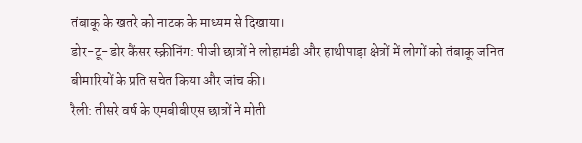तंबाकू के खतरे को नाटक के माध्यम से दिखाया।
डोर-टू-डोर कैंसर स्क्रीनिंग: पीजी छात्रों ने लोहामंडी और हाथीपाड़ा क्षेत्रों में लोगों को तंबाकू जनित बीमारियों के प्रति सचेत किया और जांच की।
रैली: तीसरे वर्ष के एमबीबीएस छात्रों ने मोती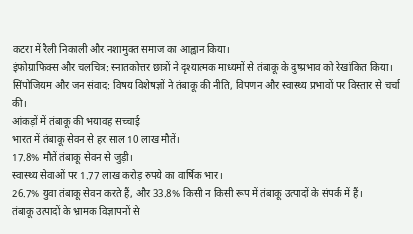कटरा में रैली निकाली और नशामुक्त समाज का आह्वान किया।
इंफोग्राफिक्स और चलचित्र: स्नातकोत्तर छात्रों ने दृश्यात्मक माध्यमों से तंबाकू के दुष्प्रभाव को रेखांकित किया।
सिंपोजियम और जन संवाद: विषय विशेषज्ञों ने तंबाकू की नीति, विपणन और स्वास्थ्य प्रभावों पर विस्तार से चर्चा की।
आंकड़ों में तंबाकू की भयावह सच्चाई
भारत में तंबाकू सेवन से हर साल 10 लाख मौतें।
17.8% मौतें तंबाकू सेवन से जुड़ी।
स्वास्थ्य सेवाओं पर 1.77 लाख करोड़ रुपये का वार्षिक भार।
26.7% युवा तंबाकू सेवन करते हैं, और 33.8% किसी न किसी रूप में तंबाकू उत्पादों के संपर्क में हैं।
तंबाकू उत्पादों के भ्रामक विज्ञापनों से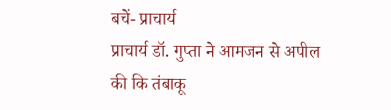बचें- प्राचार्य
प्राचार्य डॉ. गुप्ता ने आमजन से अपील की कि तंबाकू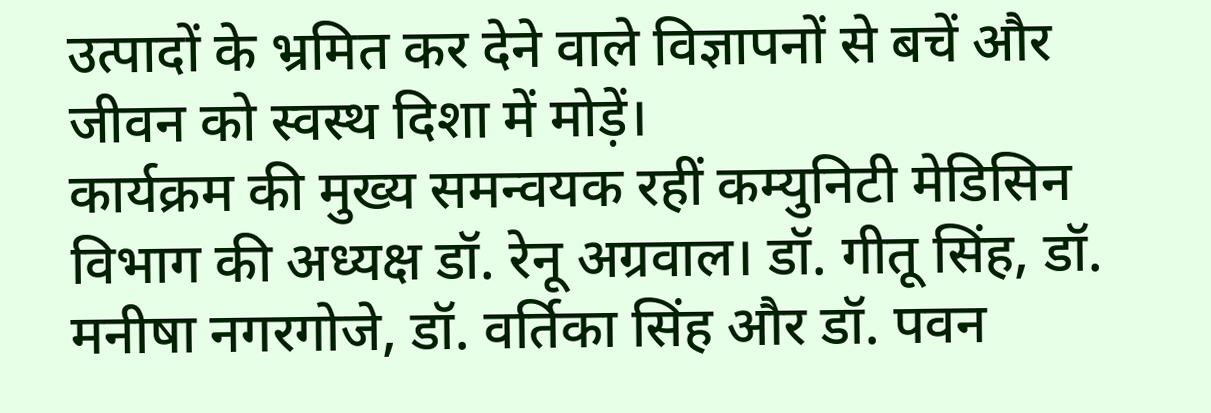उत्पादों के भ्रमित कर देने वाले विज्ञापनों से बचें और जीवन को स्वस्थ दिशा में मोड़ें।
कार्यक्रम की मुख्य समन्वयक रहीं कम्युनिटी मेडिसिन विभाग की अध्यक्ष डॉ. रेनू अग्रवाल। डॉ. गीतू सिंह, डॉ. मनीषा नगरगोजे, डॉ. वर्तिका सिंह और डॉ. पवन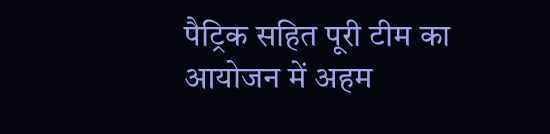पैट्रिक सहित पूरी टीम का आयोजन में अहम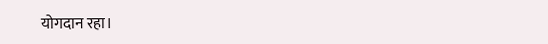योगदान रहा।